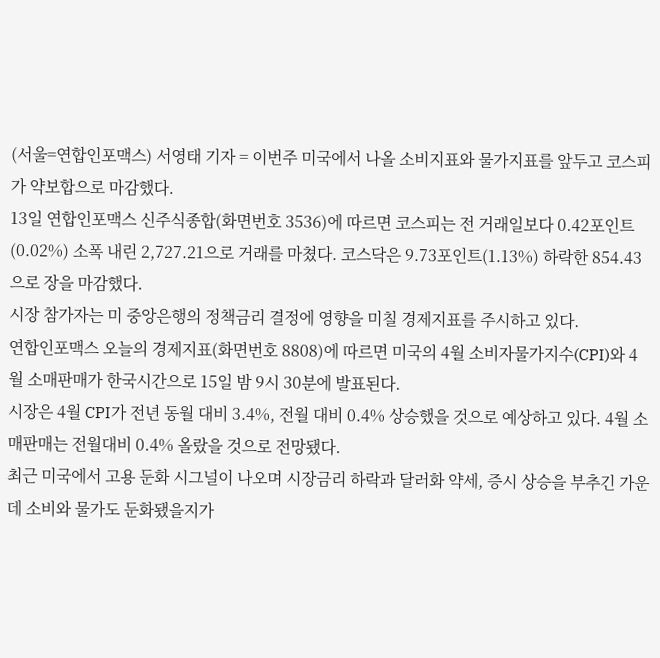(서울=연합인포맥스) 서영태 기자 = 이번주 미국에서 나올 소비지표와 물가지표를 앞두고 코스피가 약보합으로 마감했다.
13일 연합인포맥스 신주식종합(화면번호 3536)에 따르면 코스피는 전 거래일보다 0.42포인트(0.02%) 소폭 내린 2,727.21으로 거래를 마쳤다. 코스닥은 9.73포인트(1.13%) 하락한 854.43으로 장을 마감했다.
시장 참가자는 미 중앙은행의 정책금리 결정에 영향을 미칠 경제지표를 주시하고 있다.
연합인포맥스 오늘의 경제지표(화면번호 8808)에 따르면 미국의 4월 소비자물가지수(CPI)와 4월 소매판매가 한국시간으로 15일 밤 9시 30분에 발표된다.
시장은 4월 CPI가 전년 동월 대비 3.4%, 전월 대비 0.4% 상승했을 것으로 예상하고 있다. 4월 소매판매는 전월대비 0.4% 올랐을 것으로 전망됐다.
최근 미국에서 고용 둔화 시그널이 나오며 시장금리 하락과 달러화 약세, 증시 상승을 부추긴 가운데 소비와 물가도 둔화됐을지가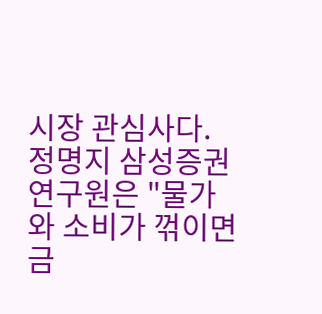시장 관심사다.
정명지 삼성증권 연구원은 "물가와 소비가 꺾이면 금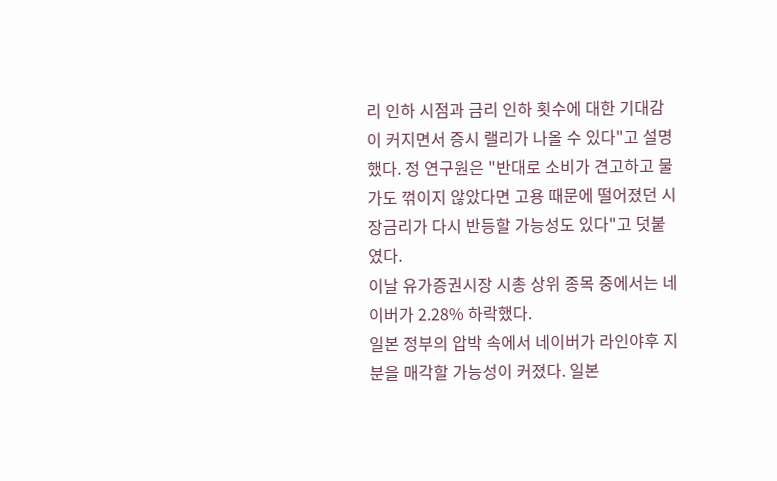리 인하 시점과 금리 인하 횟수에 대한 기대감이 커지면서 증시 랠리가 나올 수 있다"고 설명했다. 정 연구원은 "반대로 소비가 견고하고 물가도 꺾이지 않았다면 고용 때문에 떨어졌던 시장금리가 다시 반등할 가능성도 있다"고 덧붙였다.
이날 유가증권시장 시총 상위 종목 중에서는 네이버가 2.28% 하락했다.
일본 정부의 압박 속에서 네이버가 라인야후 지분을 매각할 가능성이 커졌다. 일본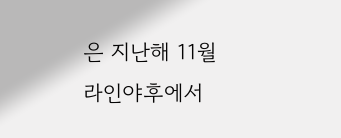은 지난해 11월 라인야후에서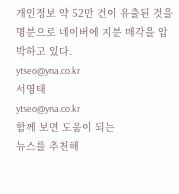개인정보 약 52만 건이 유출된 것을 명분으로 네이버에 지분 매각을 압박하고 있다.
ytseo@yna.co.kr
서영태
ytseo@yna.co.kr
함께 보면 도움이 되는
뉴스를 추천해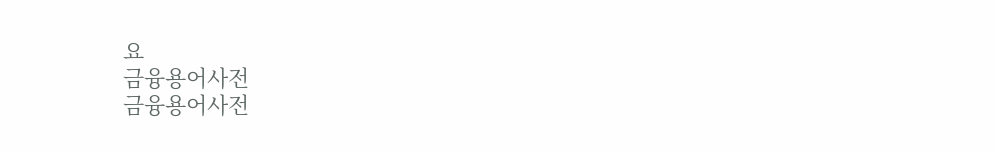요
금융용어사전
금융용어사전